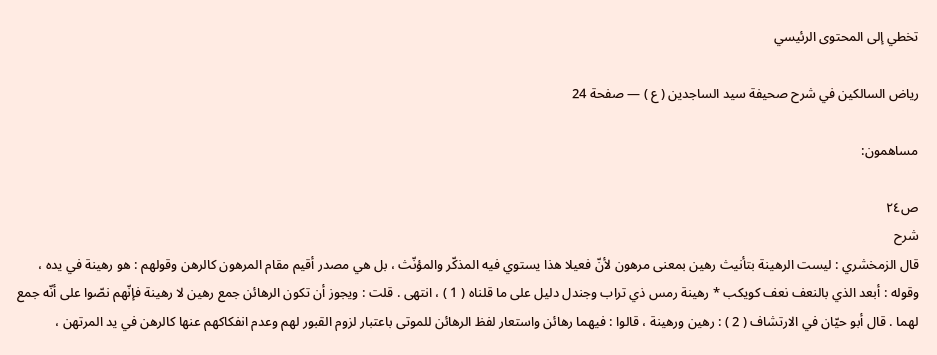تخطي إلى المحتوى الرئيسي

رياض السالكين في شرح صحيفة سيد الساجدين ( ع ) — صفحة 24

مساهمون:

ص٢٤
شرح
قال الزمخشري : ليست الرهينة بتأنيث رهين بمعنى مرهون لأنّ فعيلا هذا يستوي فيه المذكّر والمؤنّث ، بل هي مصدر أقيم مقام المرهون كالرهن وقولهم : هو رهينة في يده ، وقوله : أبعد الذي بالنعف نعف كويكب * رهينة رمس ذي تراب وجندل دليل على ما قلناه ( 1 ) ، انتهى . قلت : ويجوز أن تكون الرهائن جمع رهين لا رهينة فإنّهم نصّوا على أنّه جمع لهما . قال أبو حيّان في الارتشاف ( 2 ) : رهين ورهينة ، قالوا : فيهما رهائن واستعار لفظ الرهائن للموتى باعتبار لزوم القبور لهم وعدم انفكاكهم عنها كالرهن في يد المرتهن ،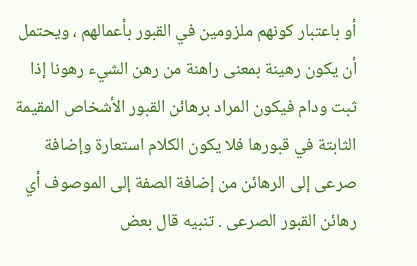أو باعتبار كونهم ملزومين في القبور بأعمالهم ، ويحتمل أن يكون رهينة بمعنى راهنة من رهن الشيء رهونا إذا ثبت ودام فيكون المراد برهائن القبور الأشخاص المقيمة الثابتة في قبورها فلا يكون الكلام استعارة وإضافة صرعى إلى الرهائن من إضافة الصفة إلى الموصوف أي رهائن القبور الصرعى . تنبيه قال بعض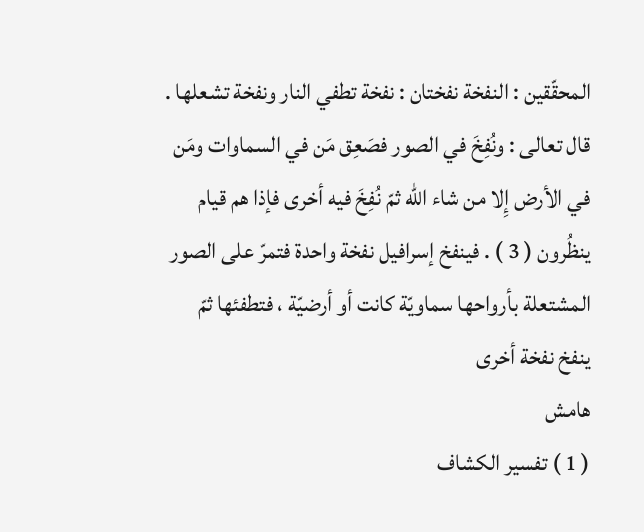المحقّقين : النفخة نفختان : نفخة تطفي النار ونفخة تشعلها . قال تعالى : ونُفِخَ في الصور فصَعِق مَن في السماوات ومَن في الأرض إِلا من شاء الله ثمّ نُفِخَ فيه أخرى فإذا هم قيام ينظُرون ( 3 ) . فينفخ إسرافيل نفخة واحدة فتمرّ على الصور المشتعلة بأرواحها سماويّة كانت أو أرضيّة ، فتطفئها ثمّ ينفخ نفخة أخرى
هامش
( 1 ) تفسير الكشاف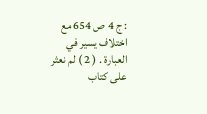: ج 4 ص 654 مع اختلاف يسير في العبارة . ( 2 ) لم نعثر على كتاب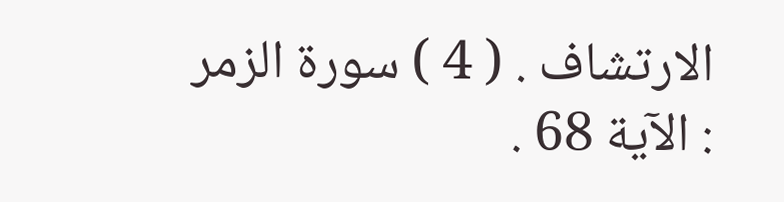الارتشاف . ( 4 ) سورة الزمر : الآية 68 .